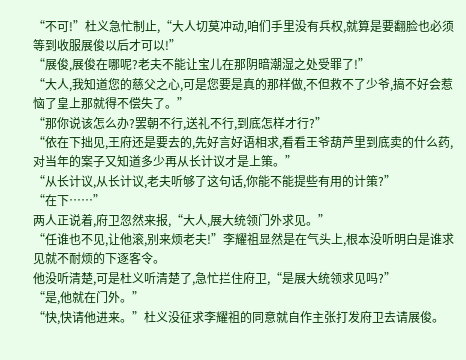“不可!”杜义急忙制止,“大人切莫冲动,咱们手里没有兵权,就算是要翻脸也必须等到收服展俊以后才可以!”
“展俊,展俊在哪呢?老夫不能让宝儿在那阴暗潮湿之处受罪了!”
“大人,我知道您的慈父之心,可是您要是真的那样做,不但救不了少爷,搞不好会惹恼了皇上那就得不偿失了。”
“那你说该怎么办?罢朝不行,送礼不行,到底怎样才行?”
“依在下拙见,王府还是要去的,先好言好语相求,看看王爷葫芦里到底卖的什么药,对当年的案子又知道多少再从长计议才是上策。”
“从长计议,从长计议,老夫听够了这句话,你能不能提些有用的计策?”
“在下……”
两人正说着,府卫忽然来报,“大人,展大统领门外求见。”
“任谁也不见,让他滚,别来烦老夫!”李耀祖显然是在气头上,根本没听明白是谁求见就不耐烦的下逐客令。
他没听清楚,可是杜义听清楚了,急忙拦住府卫,“是展大统领求见吗?”
“是,他就在门外。”
“快,快请他进来。”杜义没征求李耀祖的同意就自作主张打发府卫去请展俊。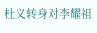杜义转身对李耀祖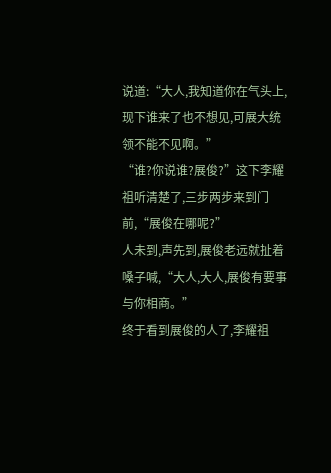说道:“大人,我知道你在气头上,现下谁来了也不想见,可展大统领不能不见啊。”
“谁?你说谁?展俊?”这下李耀祖听清楚了,三步两步来到门前,“展俊在哪呢?”
人未到,声先到,展俊老远就扯着嗓子喊,“大人,大人,展俊有要事与你相商。”
终于看到展俊的人了,李耀祖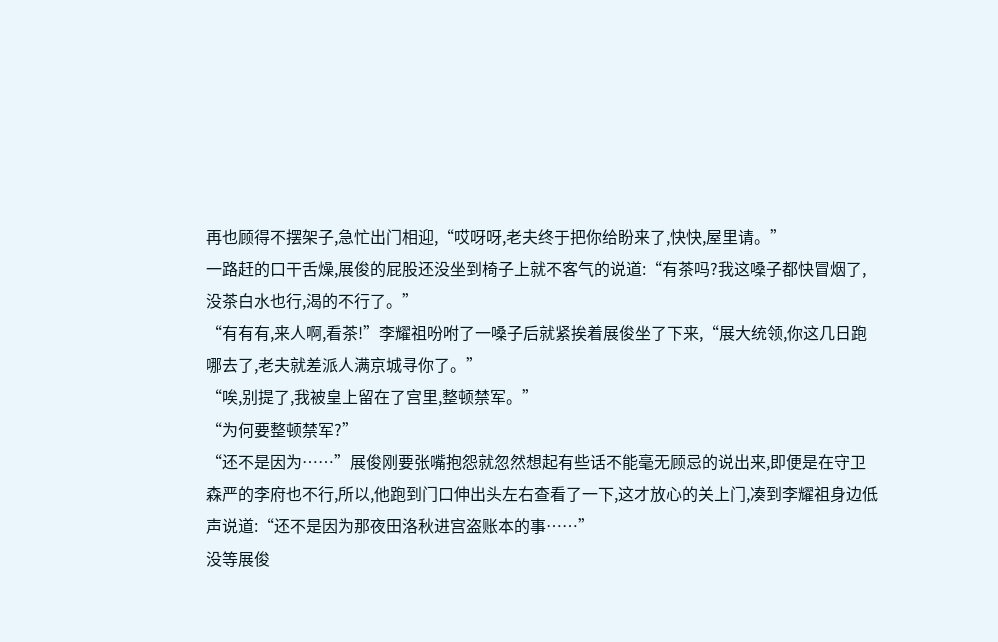再也顾得不摆架子,急忙出门相迎,“哎呀呀,老夫终于把你给盼来了,快快,屋里请。”
一路赶的口干舌燥,展俊的屁股还没坐到椅子上就不客气的说道:“有茶吗?我这嗓子都快冒烟了,没茶白水也行,渴的不行了。”
“有有有,来人啊,看茶!”李耀祖吩咐了一嗓子后就紧挨着展俊坐了下来,“展大统领,你这几日跑哪去了,老夫就差派人满京城寻你了。”
“唉,别提了,我被皇上留在了宫里,整顿禁军。”
“为何要整顿禁军?”
“还不是因为……”展俊刚要张嘴抱怨就忽然想起有些话不能毫无顾忌的说出来,即便是在守卫森严的李府也不行,所以,他跑到门口伸出头左右查看了一下,这才放心的关上门,凑到李耀祖身边低声说道:“还不是因为那夜田洛秋进宫盗账本的事……”
没等展俊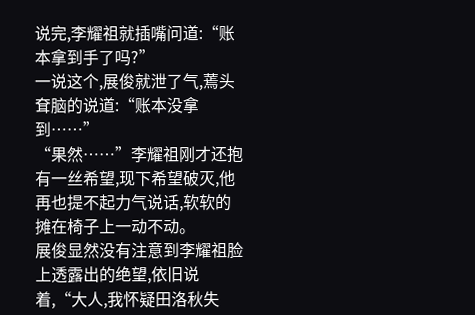说完,李耀祖就插嘴问道:“账本拿到手了吗?”
一说这个,展俊就泄了气,蔫头耷脑的说道:“账本没拿到……”
“果然……”李耀祖刚才还抱有一丝希望,现下希望破灭,他再也提不起力气说话,软软的摊在椅子上一动不动。
展俊显然没有注意到李耀祖脸上透露出的绝望,依旧说着,“大人,我怀疑田洛秋失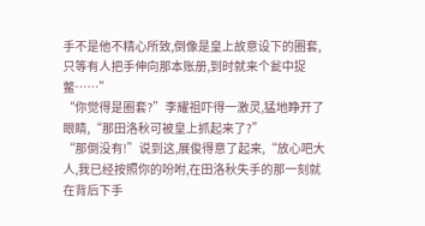手不是他不精心所致,倒像是皇上故意设下的圈套,只等有人把手伸向那本账册,到时就来个瓮中捉鳖……”
“你觉得是圈套?”李耀祖吓得一激灵,猛地睁开了眼睛,“那田洛秋可被皇上抓起来了?”
“那倒没有!”说到这,展俊得意了起来,“放心吧大人,我已经按照你的吩咐,在田洛秋失手的那一刻就在背后下手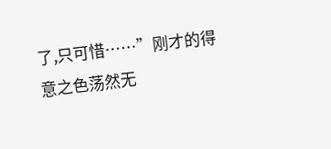了,只可惜……”刚才的得意之色荡然无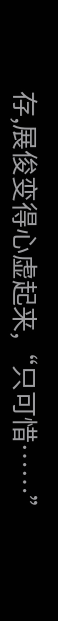存,展俊变得心虚起来,“只可惜……”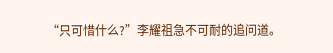“只可惜什么?”李耀祖急不可耐的追问道。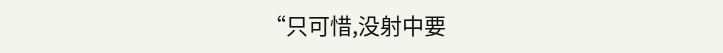“只可惜,没射中要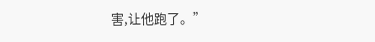害,让他跑了。”